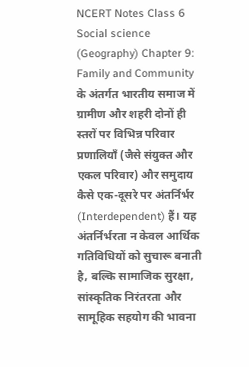NCERT Notes Class 6 Social science (Geography) Chapter 9: Family and Community के अंतर्गत भारतीय समाज में ग्रामीण और शहरी दोनों ही स्तरों पर विभिन्न परिवार प्रणालियाँ (जैसे संयुक्त और एकल परिवार) और समुदाय कैसे एक-दूसरे पर अंतर्निर्भर (Interdependent) हैं। यह अंतर्निर्भरता न केवल आर्थिक गतिविधियों को सुचारू बनाती है, बल्कि सामाजिक सुरक्षा, सांस्कृतिक निरंतरता और सामूहिक सहयोग की भावना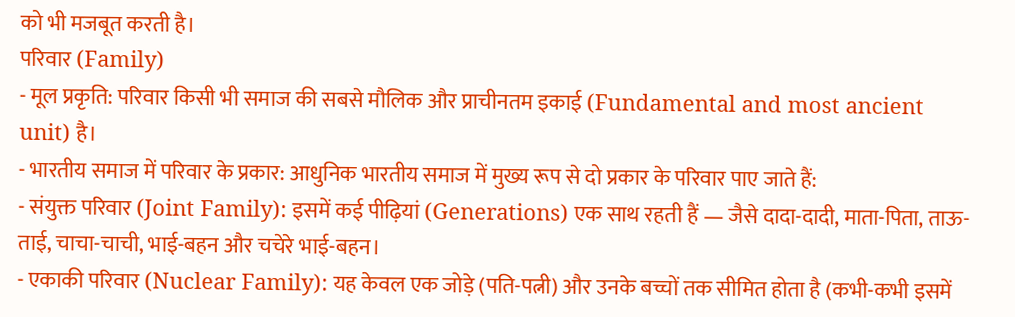को भी मजबूत करती है।
परिवार (Family)
- मूल प्रकृति: परिवार किसी भी समाज की सबसे मौलिक और प्राचीनतम इकाई (Fundamental and most ancient unit) है।
- भारतीय समाज में परिवार के प्रकार: आधुनिक भारतीय समाज में मुख्य रूप से दो प्रकार के परिवार पाए जाते हैं:
- संयुक्त परिवार (Joint Family): इसमें कई पीढ़ियां (Generations) एक साथ रहती हैं — जैसे दादा-दादी, माता-पिता, ताऊ-ताई, चाचा-चाची, भाई-बहन और चचेरे भाई-बहन।
- एकाकी परिवार (Nuclear Family): यह केवल एक जोड़े (पति-पत्नी) और उनके बच्चों तक सीमित होता है (कभी-कभी इसमें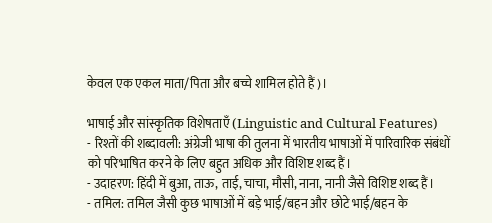केवल एक एकल माता/पिता और बच्चे शामिल होते हैं)।

भाषाई और सांस्कृतिक विशेषताएँ (Linguistic and Cultural Features)
- रिश्तों की शब्दावली: अंग्रेजी भाषा की तुलना में भारतीय भाषाओं में पारिवारिक संबंधों को परिभाषित करने के लिए बहुत अधिक और विशिष्ट शब्द हैं।
- उदाहरण: हिंदी में बुआ, ताऊ, ताई, चाचा, मौसी, नाना, नानी जैसे विशिष्ट शब्द हैं।
- तमिल: तमिल जैसी कुछ भाषाओं में बड़े भाई/बहन और छोटे भाई/बहन के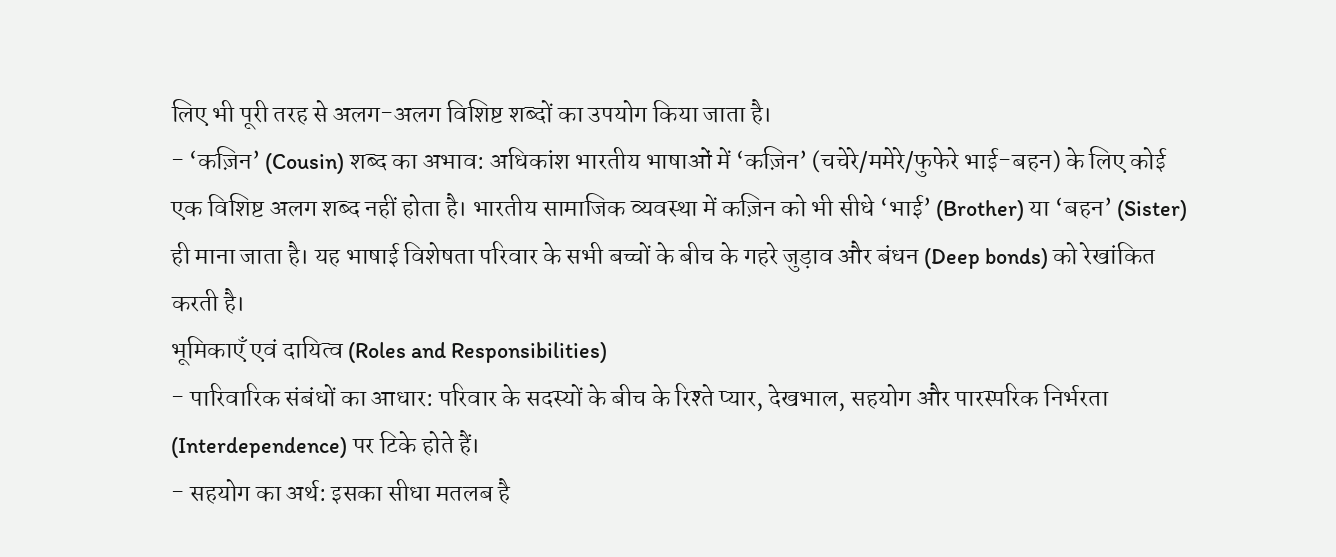लिए भी पूरी तरह से अलग-अलग विशिष्ट शब्दों का उपयोग किया जाता है।
- ‘कज़िन’ (Cousin) शब्द का अभाव: अधिकांश भारतीय भाषाओं में ‘कज़िन’ (चचेरे/ममेरे/फुफेरे भाई-बहन) के लिए कोई एक विशिष्ट अलग शब्द नहीं होता है। भारतीय सामाजिक व्यवस्था में कज़िन को भी सीधे ‘भाई’ (Brother) या ‘बहन’ (Sister) ही माना जाता है। यह भाषाई विशेषता परिवार के सभी बच्चों के बीच के गहरे जुड़ाव और बंधन (Deep bonds) को रेखांकित करती है।
भूमिकाएँ एवं दायित्व (Roles and Responsibilities)
- पारिवारिक संबंधों का आधार: परिवार के सदस्यों के बीच के रिश्ते प्यार, देखभाल, सहयोग और पारस्परिक निर्भरता (Interdependence) पर टिके होते हैं।
- सहयोग का अर्थ: इसका सीधा मतलब है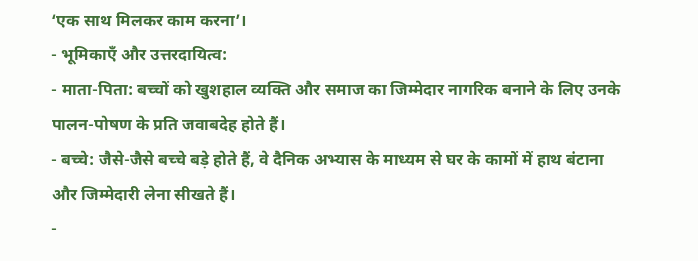‘एक साथ मिलकर काम करना’।
- भूमिकाएँ और उत्तरदायित्व:
- माता-पिता: बच्चों को खुशहाल व्यक्ति और समाज का जिम्मेदार नागरिक बनाने के लिए उनके पालन-पोषण के प्रति जवाबदेह होते हैं।
- बच्चे: जैसे-जैसे बच्चे बड़े होते हैं, वे दैनिक अभ्यास के माध्यम से घर के कामों में हाथ बंटाना और जिम्मेदारी लेना सीखते हैं।
-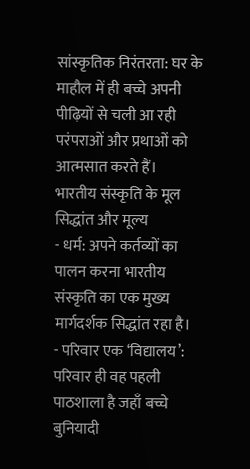सांस्कृतिक निरंतरता: घर के माहौल में ही बच्चे अपनी पीढ़ियों से चली आ रही परंपराओं और प्रथाओं को आत्मसात करते हैं।
भारतीय संस्कृति के मूल सिद्धांत और मूल्य
- धर्म: अपने कर्तव्यों का पालन करना भारतीय संस्कृति का एक मुख्य मार्गदर्शक सिद्धांत रहा है।
- परिवार एक ‘विद्यालय’: परिवार ही वह पहली पाठशाला है जहाँ बच्चे बुनियादी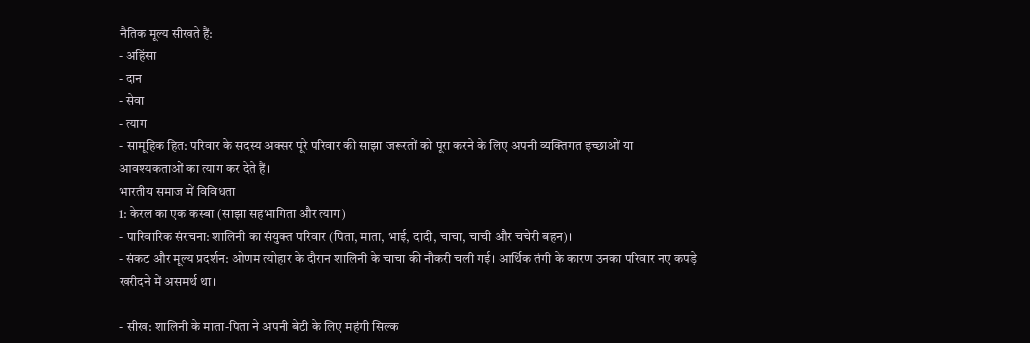नैतिक मूल्य सीखते हैं:
- अहिंसा
- दान
- सेवा
- त्याग
- सामूहिक हित: परिवार के सदस्य अक्सर पूरे परिवार की साझा जरूरतों को पूरा करने के लिए अपनी व्यक्तिगत इच्छाओं या आवश्यकताओं का त्याग कर देते हैं।
भारतीय समाज में विविधता
1: केरल का एक कस्बा (साझा सहभागिता और त्याग)
- पारिवारिक संरचना: शालिनी का संयुक्त परिवार (पिता, माता, भाई, दादी, चाचा, चाची और चचेरी बहन)।
- संकट और मूल्य प्रदर्शन: ओणम त्योहार के दौरान शालिनी के चाचा की नौकरी चली गई। आर्थिक तंगी के कारण उनका परिवार नए कपड़े खरीदने में असमर्थ था।

- सीख: शालिनी के माता-पिता ने अपनी बेटी के लिए महंगी सिल्क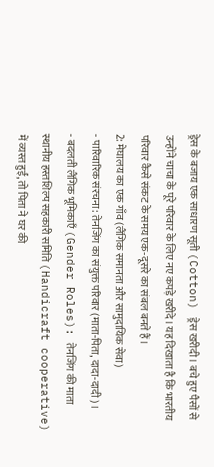ड्रेस के बजाय एक साधारण सूती (Cotton) ड्रेस खरीदी। बचे हुए पैसों से उन्होंने चाचा के पूरे परिवार के लिए नए कपड़े खरीदे। यह दिखाता है कि भारतीय परिवार कैसे संकट के समय एक-दूसरे का संबल बनते हैं।
2: मेघालय का एक गाँव (लैंगिक समानता और सामुदायिक सेवा)
- पारिवारिक संरचना: तेनजिंग का संयुक्त परिवार (माता-पिता, दादा-दादी)।
- बदलती लैंगिक भूमिकाएँ (Gender Roles): तेनजिंग की माता स्थानीय हस्तशिल्प सहकारी समिति (Handicraft cooperative) में व्यस्त हुईं, तो पिता ने घर की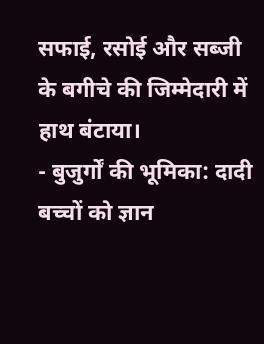सफाई, रसोई और सब्जी के बगीचे की जिम्मेदारी में हाथ बंटाया।
- बुजुर्गों की भूमिका: दादी बच्चों को ज्ञान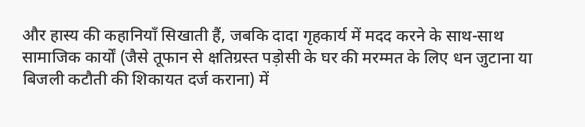और हास्य की कहानियाँ सिखाती हैं, जबकि दादा गृहकार्य में मदद करने के साथ-साथ सामाजिक कार्यों (जैसे तूफान से क्षतिग्रस्त पड़ोसी के घर की मरम्मत के लिए धन जुटाना या बिजली कटौती की शिकायत दर्ज कराना) में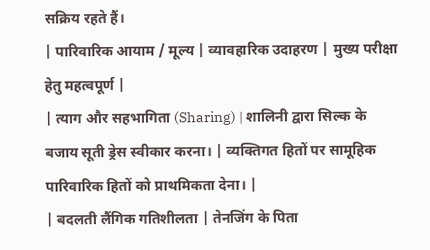सक्रिय रहते हैं।
| पारिवारिक आयाम / मूल्य | व्यावहारिक उदाहरण | मुख्य परीक्षा हेतु महत्वपूर्ण |
| त्याग और सहभागिता (Sharing) | शालिनी द्वारा सिल्क के बजाय सूती ड्रेस स्वीकार करना। | व्यक्तिगत हितों पर सामूहिक पारिवारिक हितों को प्राथमिकता देना। |
| बदलती लैंगिक गतिशीलता | तेनजिंग के पिता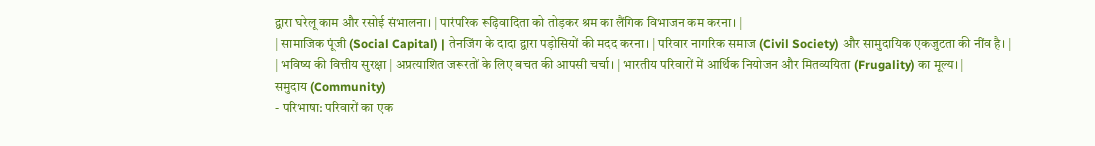द्वारा घरेलू काम और रसोई संभालना। | पारंपरिक रूढ़िवादिता को तोड़कर श्रम का लैंगिक विभाजन कम करना। |
| सामाजिक पूंजी (Social Capital) | तेनजिंग के दादा द्वारा पड़ोसियों की मदद करना। | परिवार नागरिक समाज (Civil Society) और सामुदायिक एकजुटता की नींव है। |
| भविष्य की वित्तीय सुरक्षा | अप्रत्याशित जरूरतों के लिए बचत की आपसी चर्चा। | भारतीय परिवारों में आर्थिक नियोजन और मितव्ययिता (Frugality) का मूल्य। |
समुदाय (Community)
- परिभाषा: परिवारों का एक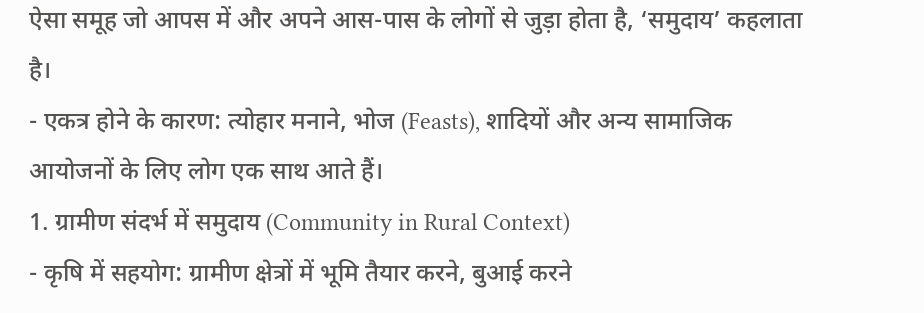ऐसा समूह जो आपस में और अपने आस-पास के लोगों से जुड़ा होता है, ‘समुदाय’ कहलाता है।
- एकत्र होने के कारण: त्योहार मनाने, भोज (Feasts), शादियों और अन्य सामाजिक आयोजनों के लिए लोग एक साथ आते हैं।
1. ग्रामीण संदर्भ में समुदाय (Community in Rural Context)
- कृषि में सहयोग: ग्रामीण क्षेत्रों में भूमि तैयार करने, बुआई करने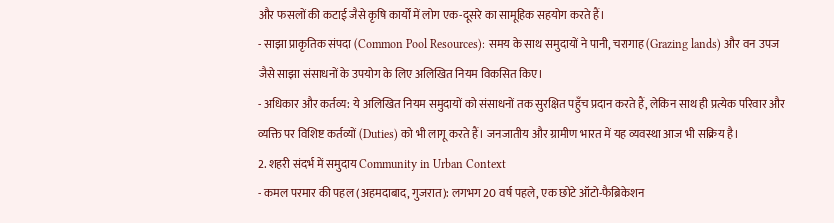और फसलों की कटाई जैसे कृषि कार्यों में लोग एक-दूसरे का सामूहिक सहयोग करते हैं।
- साझा प्राकृतिक संपदा (Common Pool Resources): समय के साथ समुदायों ने पानी, चरागाह (Grazing lands) और वन उपज जैसे साझा संसाधनों के उपयोग के लिए अलिखित नियम विकसित किए।
- अधिकार और कर्तव्य: ये अलिखित नियम समुदायों को संसाधनों तक सुरक्षित पहुँच प्रदान करते हैं, लेकिन साथ ही प्रत्येक परिवार और व्यक्ति पर विशिष्ट कर्तव्यों (Duties) को भी लागू करते हैं। जनजातीय और ग्रामीण भारत में यह व्यवस्था आज भी सक्रिय है।
2. शहरी संदर्भ में समुदाय Community in Urban Context
- कमल परमार की पहल (अहमदाबाद, गुजरात): लगभग 20 वर्ष पहले, एक छोटे ऑटो-फैब्रिकेशन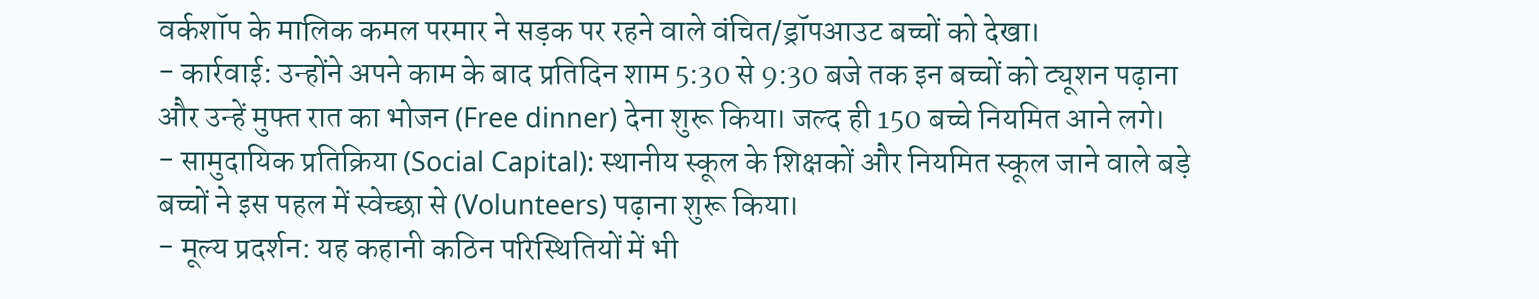वर्कशॉप के मालिक कमल परमार ने सड़क पर रहने वाले वंचित/ड्रॉपआउट बच्चों को देखा।
- कार्रवाई: उन्होंने अपने काम के बाद प्रतिदिन शाम 5:30 से 9:30 बजे तक इन बच्चों को ट्यूशन पढ़ाना और उन्हें मुफ्त रात का भोजन (Free dinner) देना शुरू किया। जल्द ही 150 बच्चे नियमित आने लगे।
- सामुदायिक प्रतिक्रिया (Social Capital): स्थानीय स्कूल के शिक्षकों और नियमित स्कूल जाने वाले बड़े बच्चों ने इस पहल में स्वेच्छा से (Volunteers) पढ़ाना शुरू किया।
- मूल्य प्रदर्शन: यह कहानी कठिन परिस्थितियों में भी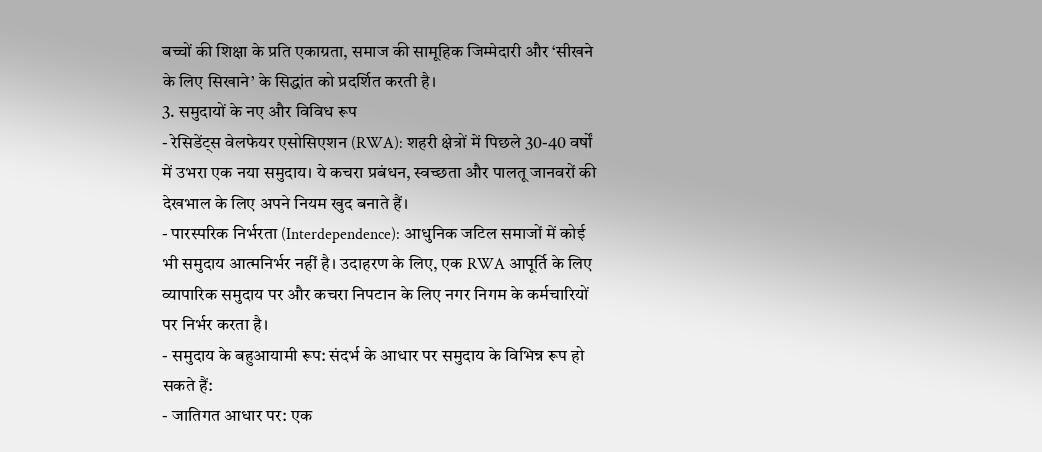बच्चों की शिक्षा के प्रति एकाग्रता, समाज की सामूहिक जिम्मेदारी और ‘सीखने के लिए सिखाने’ के सिद्धांत को प्रदर्शित करती है।
3. समुदायों के नए और विविध रूप
- रेसिडेंट्स वेलफेयर एसोसिएशन (RWA): शहरी क्षेत्रों में पिछले 30-40 वर्षों में उभरा एक नया समुदाय। ये कचरा प्रबंधन, स्वच्छता और पालतू जानवरों की देखभाल के लिए अपने नियम खुद बनाते हैं।
- पारस्परिक निर्भरता (Interdependence): आधुनिक जटिल समाजों में कोई भी समुदाय आत्मनिर्भर नहीं है। उदाहरण के लिए, एक RWA आपूर्ति के लिए व्यापारिक समुदाय पर और कचरा निपटान के लिए नगर निगम के कर्मचारियों पर निर्भर करता है।
- समुदाय के बहुआयामी रूप: संदर्भ के आधार पर समुदाय के विभिन्न रूप हो सकते हैं:
- जातिगत आधार पर: एक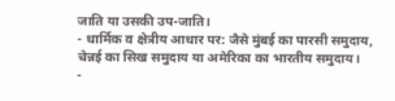जाति या उसकी उप-जाति।
- धार्मिक व क्षेत्रीय आधार पर: जैसे मुंबई का पारसी समुदाय, चेन्नई का सिख समुदाय या अमेरिका का भारतीय समुदाय।
-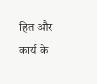हित और कार्य के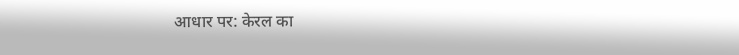आधार पर: केरल का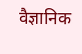वैज्ञानिक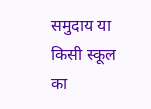समुदाय या किसी स्कूल का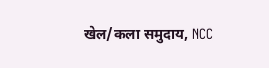खेल/कला समुदाय, NCC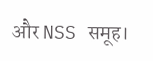और NSS समूह।